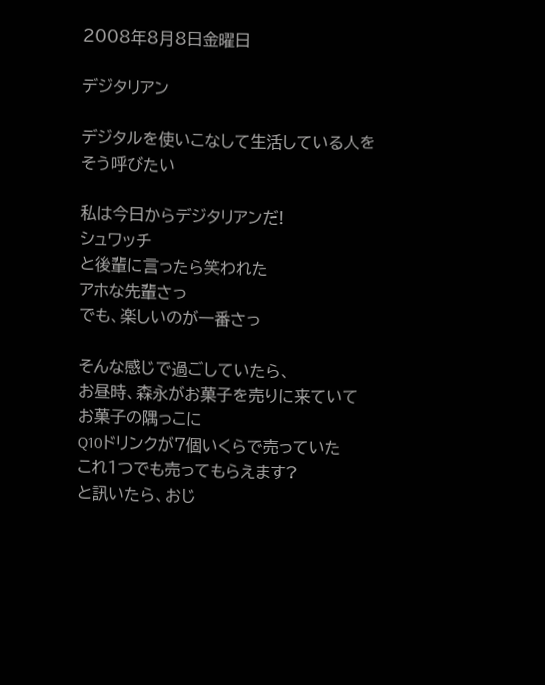2008年8月8日金曜日

デジタリアン

デジタルを使いこなして生活している人を
そう呼びたい

私は今日からデジタリアンだ!
シュワッチ
と後輩に言ったら笑われた
アホな先輩さっ
でも、楽しいのが一番さっ

そんな感じで過ごしていたら、
お昼時、森永がお菓子を売りに来ていて
お菓子の隅っこに
Q10ドリンクが7個いくらで売っていた
これ1つでも売ってもらえます?
と訊いたら、おじ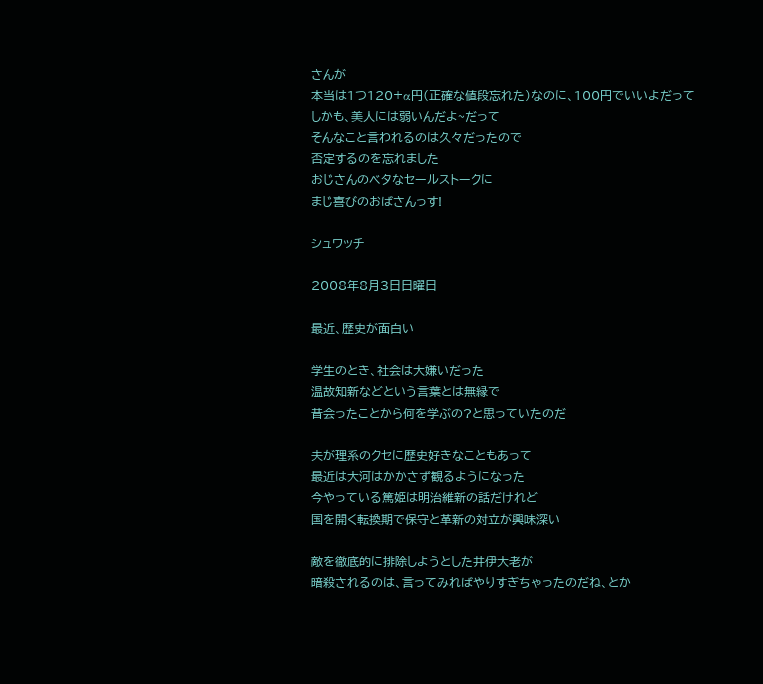さんが
本当は1つ120+α円(正確な値段忘れた)なのに、100円でいいよだって
しかも、美人には弱いんだよ~だって
そんなこと言われるのは久々だったので
否定するのを忘れました
おじさんのベタなセールストークに
まじ喜びのおばさんっす!

シュワッチ

2008年8月3日日曜日

最近、歴史が面白い

学生のとき、社会は大嫌いだった
温故知新などという言葉とは無縁で
昔会ったことから何を学ぶの?と思っていたのだ

夫が理系のクセに歴史好きなこともあって
最近は大河はかかさず観るようになった
今やっている篤姫は明治維新の話だけれど
国を開く転換期で保守と革新の対立が興味深い

敵を徹底的に排除しようとした井伊大老が
暗殺されるのは、言ってみればやりすぎちゃったのだね、とか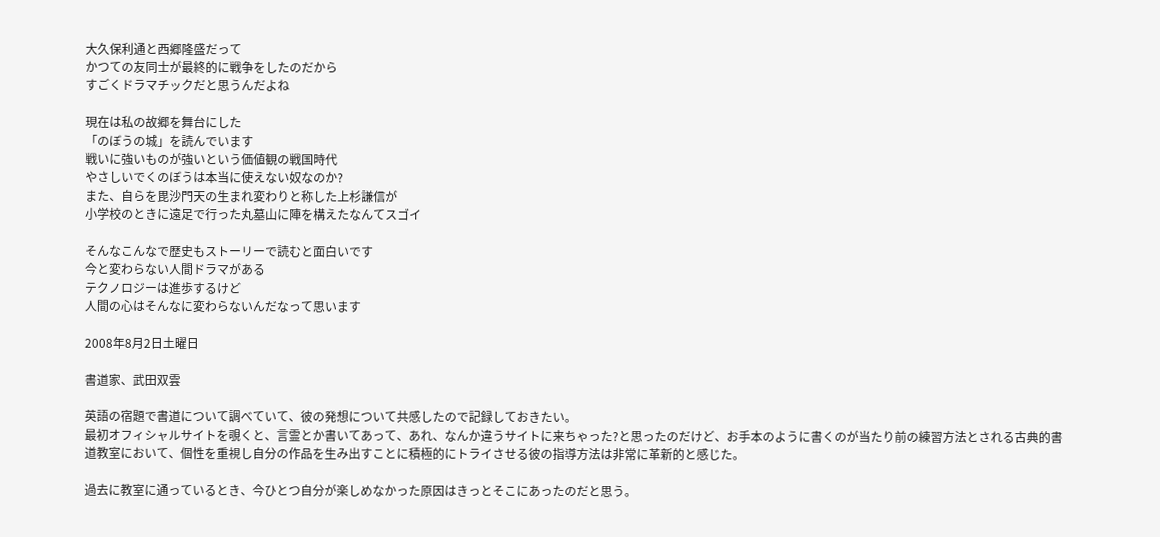大久保利通と西郷隆盛だって
かつての友同士が最終的に戦争をしたのだから
すごくドラマチックだと思うんだよね

現在は私の故郷を舞台にした
「のぼうの城」を読んでいます
戦いに強いものが強いという価値観の戦国時代
やさしいでくのぼうは本当に使えない奴なのか?
また、自らを毘沙門天の生まれ変わりと称した上杉謙信が
小学校のときに遠足で行った丸墓山に陣を構えたなんてスゴイ

そんなこんなで歴史もストーリーで読むと面白いです
今と変わらない人間ドラマがある
テクノロジーは進歩するけど
人間の心はそんなに変わらないんだなって思います

2008年8月2日土曜日

書道家、武田双雲

英語の宿題で書道について調べていて、彼の発想について共感したので記録しておきたい。
最初オフィシャルサイトを覗くと、言霊とか書いてあって、あれ、なんか違うサイトに来ちゃった?と思ったのだけど、お手本のように書くのが当たり前の練習方法とされる古典的書道教室において、個性を重視し自分の作品を生み出すことに積極的にトライさせる彼の指導方法は非常に革新的と感じた。

過去に教室に通っているとき、今ひとつ自分が楽しめなかった原因はきっとそこにあったのだと思う。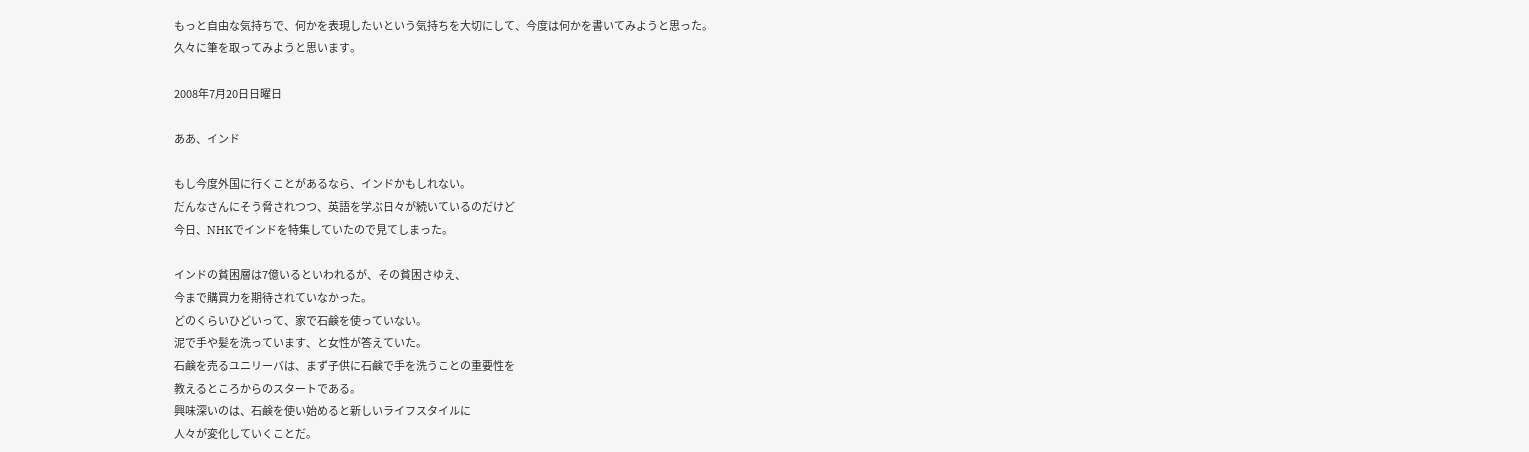もっと自由な気持ちで、何かを表現したいという気持ちを大切にして、今度は何かを書いてみようと思った。
久々に筆を取ってみようと思います。

2008年7月20日日曜日

ああ、インド

もし今度外国に行くことがあるなら、インドかもしれない。
だんなさんにそう脅されつつ、英語を学ぶ日々が続いているのだけど
今日、NHKでインドを特集していたので見てしまった。

インドの貧困層は7億いるといわれるが、その貧困さゆえ、
今まで購買力を期待されていなかった。
どのくらいひどいって、家で石鹸を使っていない。
泥で手や髪を洗っています、と女性が答えていた。
石鹸を売るユニリーバは、まず子供に石鹸で手を洗うことの重要性を
教えるところからのスタートである。
興味深いのは、石鹸を使い始めると新しいライフスタイルに
人々が変化していくことだ。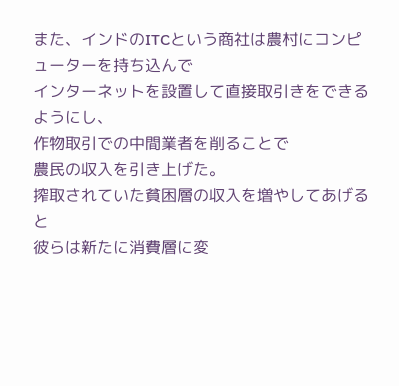また、インドのITCという商社は農村にコンピューターを持ち込んで
インターネットを設置して直接取引きをできるようにし、
作物取引での中間業者を削ることで
農民の収入を引き上げた。
搾取されていた貧困層の収入を増やしてあげると
彼らは新たに消費層に変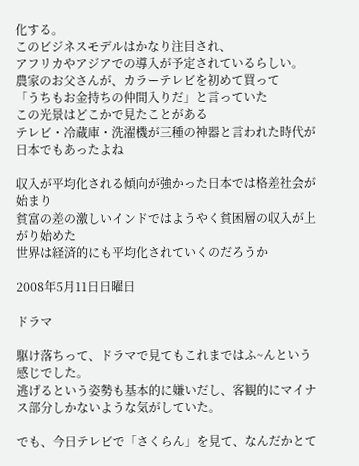化する。
このビジネスモデルはかなり注目され、
アフリカやアジアでの導入が予定されているらしい。
農家のお父さんが、カラーテレビを初めて買って
「うちもお金持ちの仲間入りだ」と言っていた
この光景はどこかで見たことがある
テレビ・冷蔵庫・洗濯機が三種の神器と言われた時代が
日本でもあったよね

収入が平均化される傾向が強かった日本では格差社会が始まり
貧富の差の激しいインドではようやく貧困層の収入が上がり始めた
世界は経済的にも平均化されていくのだろうか

2008年5月11日日曜日

ドラマ

駆け落ちって、ドラマで見てもこれまではふ~んという感じでした。
逃げるという姿勢も基本的に嫌いだし、客観的にマイナス部分しかないような気がしていた。

でも、今日テレビで「さくらん」を見て、なんだかとて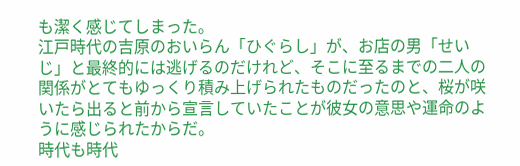も潔く感じてしまった。
江戸時代の吉原のおいらん「ひぐらし」が、お店の男「せいじ」と最終的には逃げるのだけれど、そこに至るまでの二人の関係がとてもゆっくり積み上げられたものだったのと、桜が咲いたら出ると前から宣言していたことが彼女の意思や運命のように感じられたからだ。
時代も時代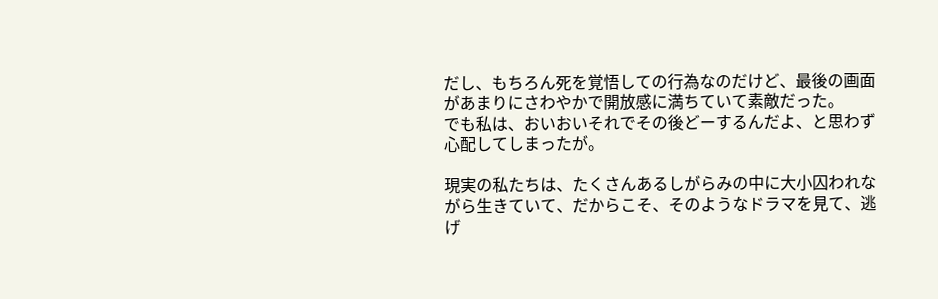だし、もちろん死を覚悟しての行為なのだけど、最後の画面があまりにさわやかで開放感に満ちていて素敵だった。
でも私は、おいおいそれでその後どーするんだよ、と思わず心配してしまったが。

現実の私たちは、たくさんあるしがらみの中に大小囚われながら生きていて、だからこそ、そのようなドラマを見て、逃げ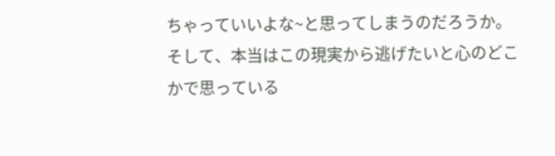ちゃっていいよな~と思ってしまうのだろうか。
そして、本当はこの現実から逃げたいと心のどこかで思っている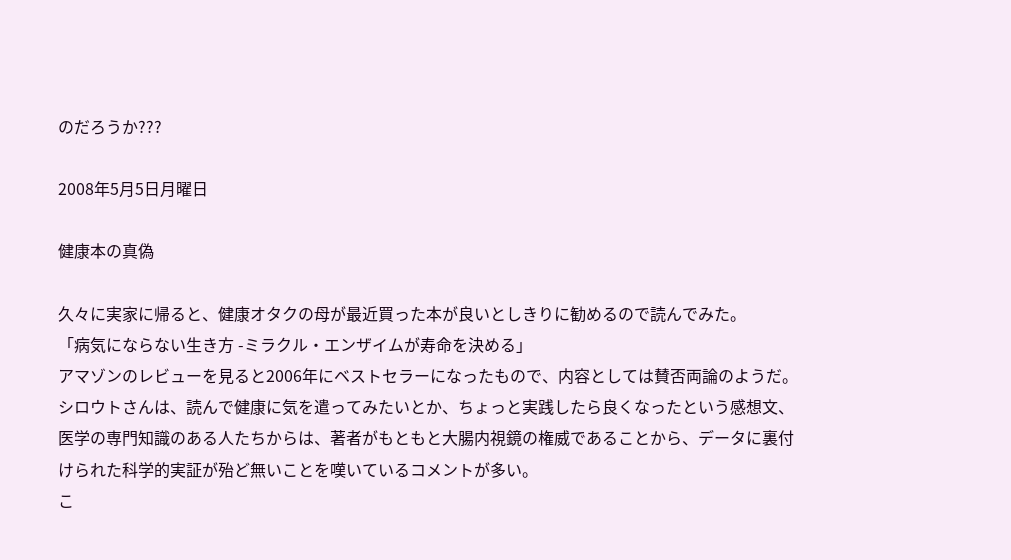のだろうか???

2008年5月5日月曜日

健康本の真偽

久々に実家に帰ると、健康オタクの母が最近買った本が良いとしきりに勧めるので読んでみた。
「病気にならない生き方 -ミラクル・エンザイムが寿命を決める」
アマゾンのレビューを見ると2006年にベストセラーになったもので、内容としては賛否両論のようだ。
シロウトさんは、読んで健康に気を遣ってみたいとか、ちょっと実践したら良くなったという感想文、医学の専門知識のある人たちからは、著者がもともと大腸内視鏡の権威であることから、データに裏付けられた科学的実証が殆ど無いことを嘆いているコメントが多い。
こ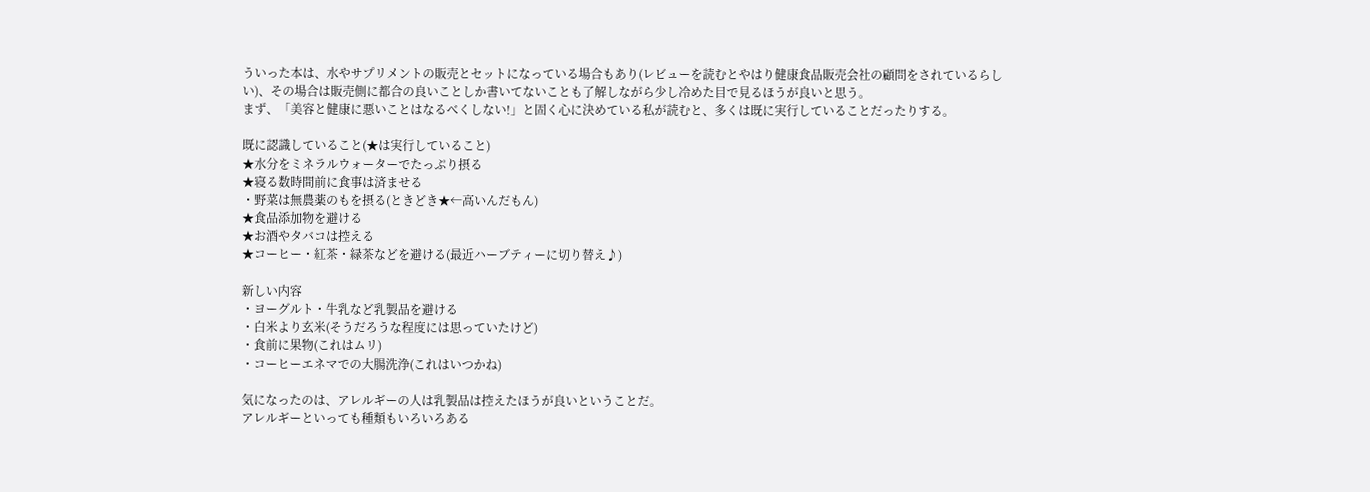ういった本は、水やサプリメントの販売とセットになっている場合もあり(レビューを読むとやはり健康食品販売会社の顧問をされているらしい)、その場合は販売側に都合の良いことしか書いてないことも了解しながら少し冷めた目で見るほうが良いと思う。
まず、「美容と健康に悪いことはなるべくしない!」と固く心に決めている私が読むと、多くは既に実行していることだったりする。

既に認識していること(★は実行していること)
★水分をミネラルウォーターでたっぷり摂る
★寝る数時間前に食事は済ませる
・野菜は無農薬のもを摂る(ときどき★←高いんだもん)
★食品添加物を避ける
★お酒やタバコは控える
★コーヒー・紅茶・緑茶などを避ける(最近ハーブティーに切り替え♪)

新しい内容
・ヨーグルト・牛乳など乳製品を避ける
・白米より玄米(そうだろうな程度には思っていたけど)
・食前に果物(これはムリ)
・コーヒーエネマでの大腸洗浄(これはいつかね)

気になったのは、アレルギーの人は乳製品は控えたほうが良いということだ。
アレルギーといっても種類もいろいろある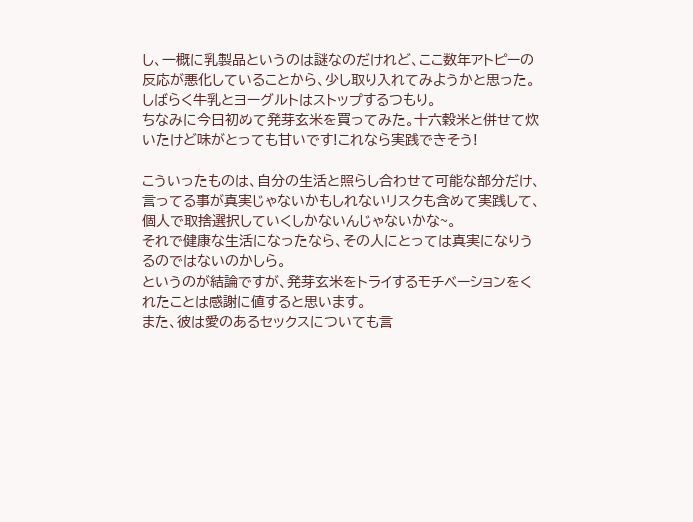し、一概に乳製品というのは謎なのだけれど、ここ数年アトピーの反応が悪化していることから、少し取り入れてみようかと思った。
しばらく牛乳とヨーグルトはストップするつもり。
ちなみに今日初めて発芽玄米を買ってみた。十六穀米と併せて炊いたけど味がとっても甘いです!これなら実践できそう!

こういったものは、自分の生活と照らし合わせて可能な部分だけ、言ってる事が真実じゃないかもしれないリスクも含めて実践して、個人で取捨選択していくしかないんじゃないかな~。
それで健康な生活になったなら、その人にとっては真実になりうるのではないのかしら。
というのが結論ですが、発芽玄米をトライするモチベーションをくれたことは感謝に値すると思います。
また、彼は愛のあるセックスについても言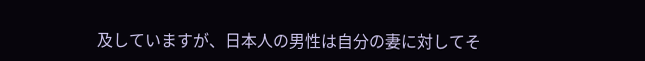及していますが、日本人の男性は自分の妻に対してそ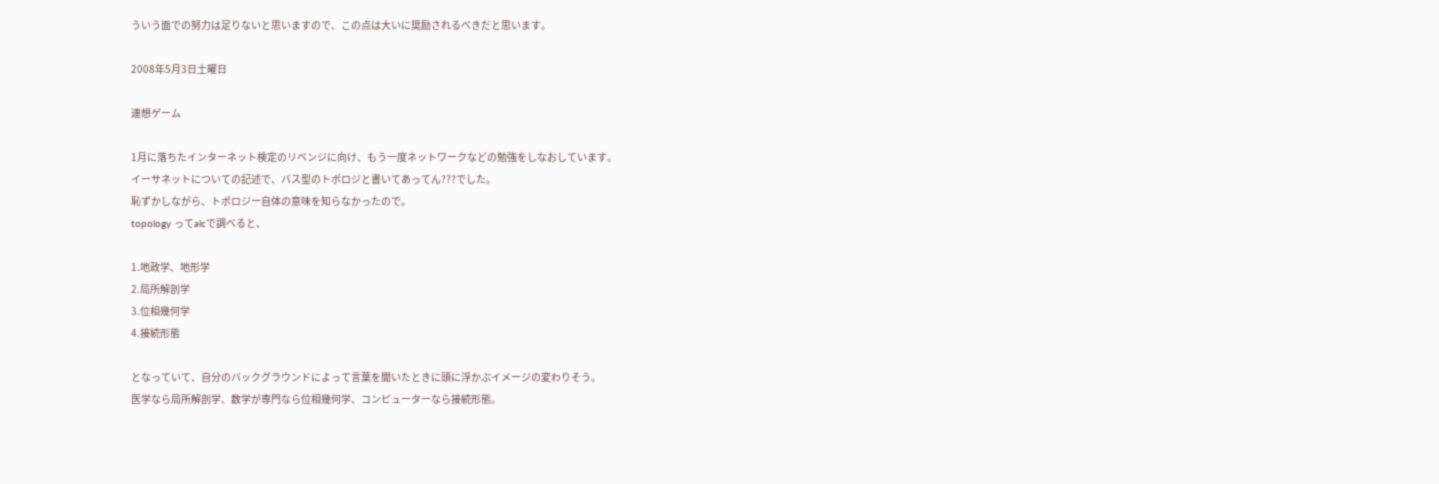ういう面での努力は足りないと思いますので、この点は大いに奨励されるべきだと思います。

2008年5月3日土曜日

連想ゲーム

1月に落ちたインターネット検定のリベンジに向け、もう一度ネットワークなどの勉強をしなおしています。
イーサネットについての記述で、バス型のトポロジと書いてあってん???でした。
恥ずかしながら、トポロジー自体の意味を知らなかったので。
topology ってalcで調べると、

1.地政学、地形学
2.局所解剖学
3.位相幾何学
4.接続形態

となっていて、自分のバックグラウンドによって言葉を聞いたときに頭に浮かぶイメージの変わりそう。
医学なら局所解剖学、数学が専門なら位相幾何学、コンピューターなら接続形態。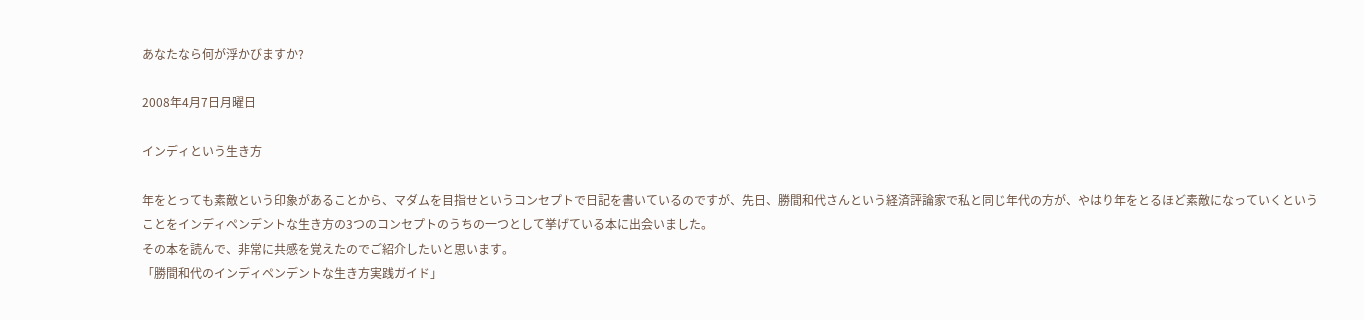あなたなら何が浮かびますか?

2008年4月7日月曜日

インディという生き方

年をとっても素敵という印象があることから、マダムを目指せというコンセプトで日記を書いているのですが、先日、勝間和代さんという経済評論家で私と同じ年代の方が、やはり年をとるほど素敵になっていくということをインディペンデントな生き方の3つのコンセプトのうちの一つとして挙げている本に出会いました。
その本を読んで、非常に共感を覚えたのでご紹介したいと思います。
「勝間和代のインディペンデントな生き方実践ガイド」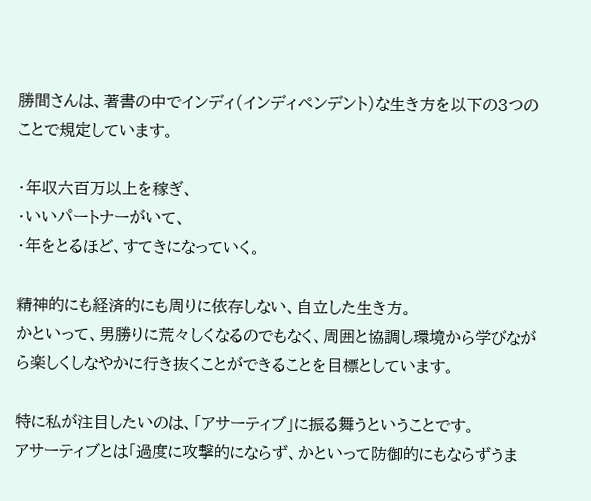勝間さんは、著書の中でインディ(インディペンデント)な生き方を以下の3つのことで規定しています。

・年収六百万以上を稼ぎ、
・いいパートナーがいて、
・年をとるほど、すてきになっていく。

精神的にも経済的にも周りに依存しない、自立した生き方。
かといって、男勝りに荒々しくなるのでもなく、周囲と協調し環境から学びながら楽しくしなやかに行き抜くことができることを目標としています。

特に私が注目したいのは、「アサーティブ」に振る舞うということです。
アサーティブとは「過度に攻撃的にならず、かといって防御的にもならずうま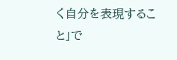く自分を表現すること」で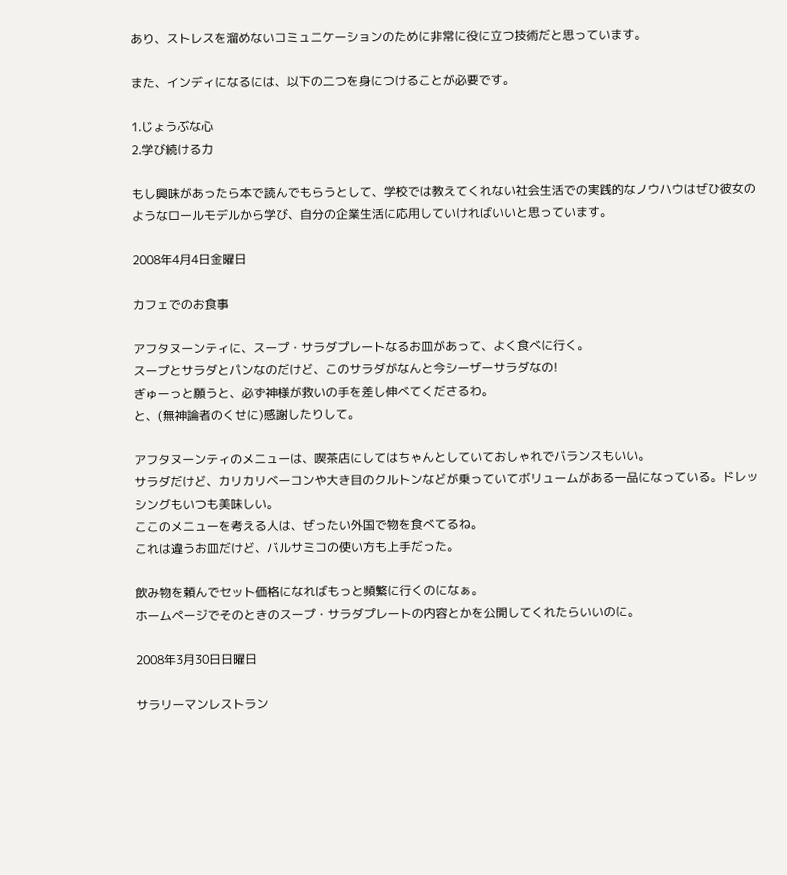あり、ストレスを溜めないコミュニケーションのために非常に役に立つ技術だと思っています。

また、インディになるには、以下の二つを身につけることが必要です。

1.じょうぶな心
2.学び続ける力

もし興味があったら本で読んでもらうとして、学校では教えてくれない社会生活での実践的なノウハウはぜひ彼女のようなロールモデルから学び、自分の企業生活に応用していければいいと思っています。

2008年4月4日金曜日

カフェでのお食事

アフタヌーンティに、スープ・サラダプレートなるお皿があって、よく食べに行く。
スープとサラダとパンなのだけど、このサラダがなんと今シーザーサラダなの!
ぎゅーっと願うと、必ず神様が救いの手を差し伸べてくださるわ。
と、(無神論者のくせに)感謝したりして。

アフタヌーンティのメニューは、喫茶店にしてはちゃんとしていておしゃれでバランスもいい。
サラダだけど、カリカリベーコンや大き目のクルトンなどが乗っていてボリュームがある一品になっている。ドレッシングもいつも美味しい。
ここのメニューを考える人は、ぜったい外国で物を食べてるね。
これは違うお皿だけど、バルサミコの使い方も上手だった。

飲み物を頼んでセット価格になればもっと頻繁に行くのになぁ。
ホームページでそのときのスープ・サラダプレートの内容とかを公開してくれたらいいのに。

2008年3月30日日曜日

サラリーマンレストラン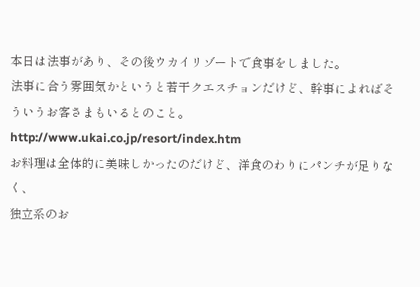本日は法事があり、その後ウカイリゾートで食事をしました。
法事に合う雰囲気かというと若干クエスチョンだけど、幹事によればそういうお客さまもいるとのこと。
http://www.ukai.co.jp/resort/index.htm
お料理は全体的に美味しかったのだけど、洋食のわりにパンチが足りなく、
独立系のお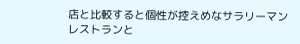店と比較すると個性が控えめなサラリーマンレストランと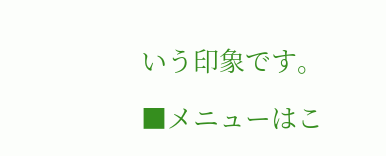いう印象です。

■メニューはこ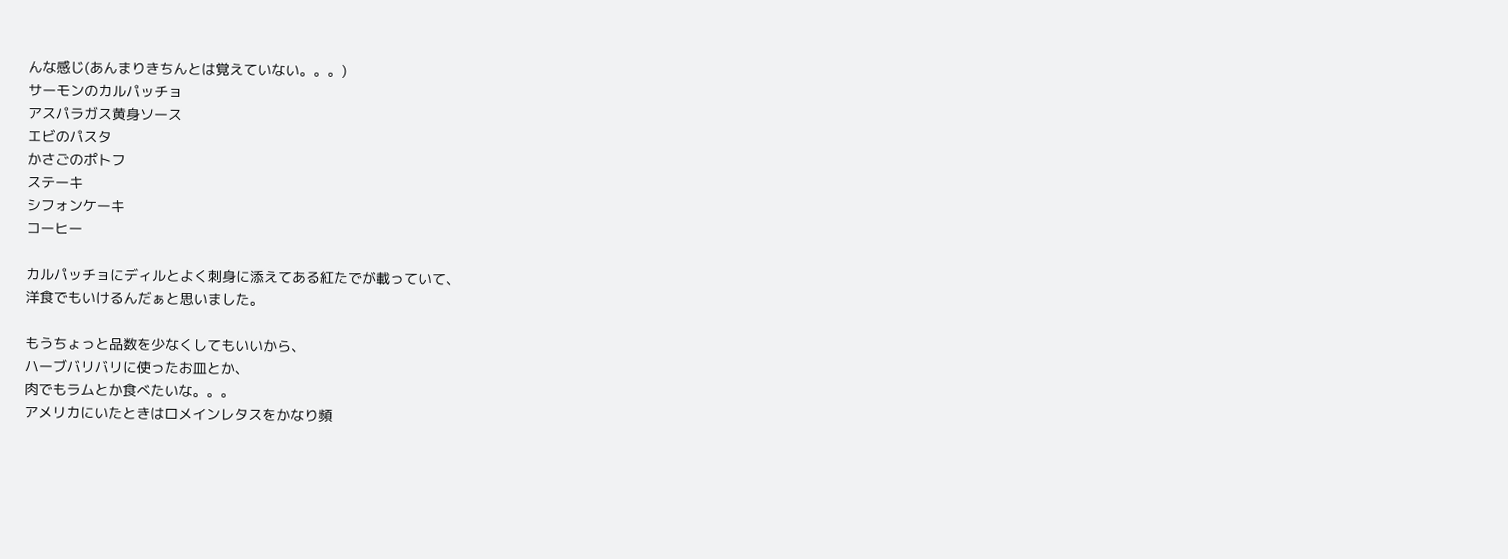んな感じ(あんまりきちんとは覚えていない。。。)
サーモンのカルパッチョ
アスパラガス黄身ソース
エビのパスタ
かさごのポトフ
ステーキ
シフォンケーキ
コーヒー

カルパッチョにディルとよく刺身に添えてある紅たでが載っていて、
洋食でもいけるんだぁと思いました。

もうちょっと品数を少なくしてもいいから、
ハーブバリバリに使ったお皿とか、
肉でもラムとか食べたいな。。。
アメリカにいたときはロメインレタスをかなり頻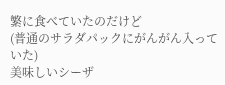繁に食べていたのだけど
(普通のサラダパックにがんがん入っていた)
美味しいシーザ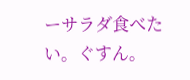ーサラダ食べたい。ぐすん。